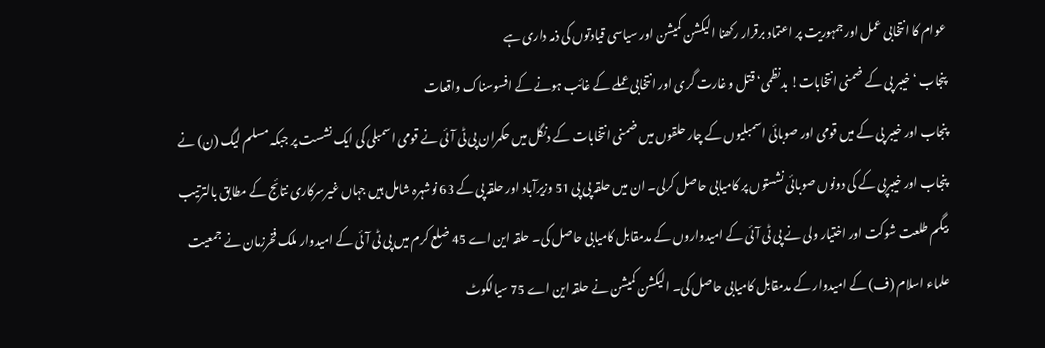عوام کا انتخابی عمل اور جمہوریت پر اعتماد برقرار رکھنا الیکشن کمیشن اور سیاسی قیادتوں کی ذمہ داری ہے
پنجاب ‘ خیبر پی کے ضمنی انتخابات! بدنظمی‘ قتل و غارت گری اور انتخابی عملے کے غائب ہونے کے افسوسناک واقعات
پنجاب اور خیبر پی کے میں قومی اور صوبائی اسمبلیوں کے چار حلقوں میں ضمنی انتخابات کے دنگل میں حکمران پی ٹی آئی نے قومی اسمبلی کی ایک نشست پر جبکہ مسلم لیگ (ن) نے پنجاب اور خیبرپی کے کی دونوں صوبائی نشستوں پر کامیابی حاصل کرلی۔ ان میں حلقہ پی پی 51 وزیرآباد اور حلقہ پی کے 63 نوشہرہ شامل ہیں جہاں غیرسرکاری نتائج کے مطابق بالترتیب بیگم طلعت شوکت اور اختیار ولی نے پی ٹی آئی کے امیدواروں کے مدمقابل کامیابی حاصل کی۔ حلقہ این اے 45 ضلع کرم میں پی ٹی آئی کے امیدوار ملک فخرزمان نے جمعیت علماء اسلام (ف) کے امیدوار کے مدمقابل کامیابی حاصل کی۔ الیکشن کمیشن نے حلقہ این اے 75 سیالکوٹ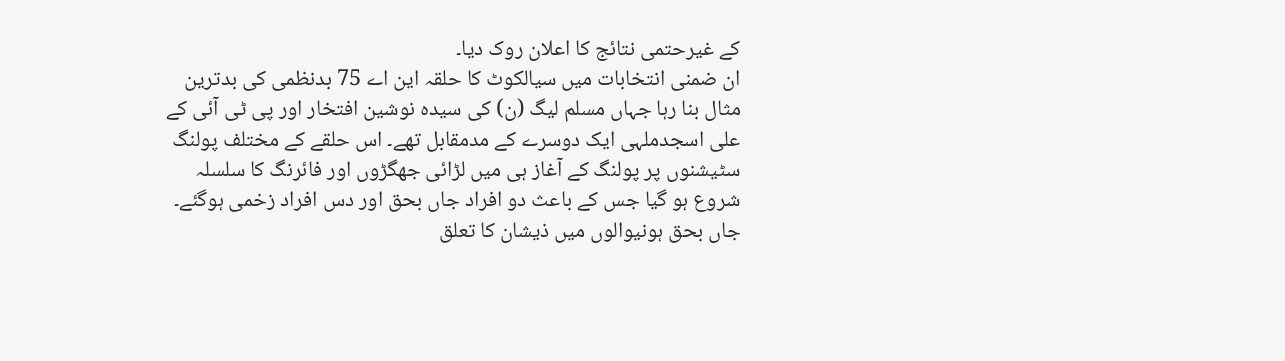کے غیرحتمی نتائج کا اعلان روک دیا۔
ان ضمنی انتخابات میں سیالکوٹ کا حلقہ این اے 75 بدنظمی کی بدترین مثال بنا رہا جہاں مسلم لیگ (ن) کی سیدہ نوشین افتخار اور پی ٹی آئی کے علی اسجدملہی ایک دوسرے کے مدمقابل تھے۔ اس حلقے کے مختلف پولنگ سٹیشنوں پر پولنگ کے آغاز ہی میں لڑائی جھگڑوں اور فائرنگ کا سلسلہ شروع ہو گیا جس کے باعث دو افراد جاں بحق اور دس افراد زخمی ہوگئے۔ جاں بحق ہونیوالوں میں ذیشان کا تعلق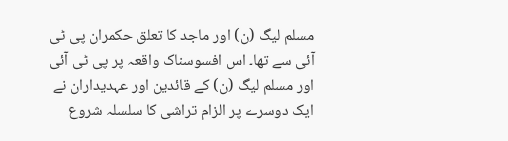مسلم لیگ (ن) اور ماجد کا تعلق حکمران پی ٹی آئی سے تھا۔ اس افسوسناک واقعہ پر پی ٹی آئی اور مسلم لیگ (ن) کے قائدین اور عہدیداران نے ایک دوسرے پر الزام تراشی کا سلسلہ شروع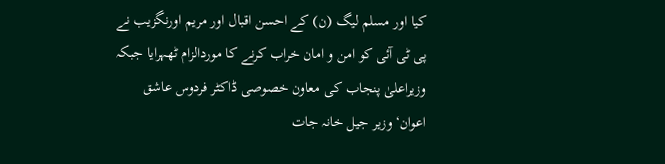کیا اور مسلم لیگ (ن) کے احسن اقبال اور مریم اورنگزیب نے پی ٹی آئی کو امن و امان خراب کرنے کا موردالزام ٹھہرایا جبکہ وزیراعلیٰ پنجاب کی معاون خصوصی ڈاکٹر فردوس عاشق اعوان‘ وزیر جیل خانہ جات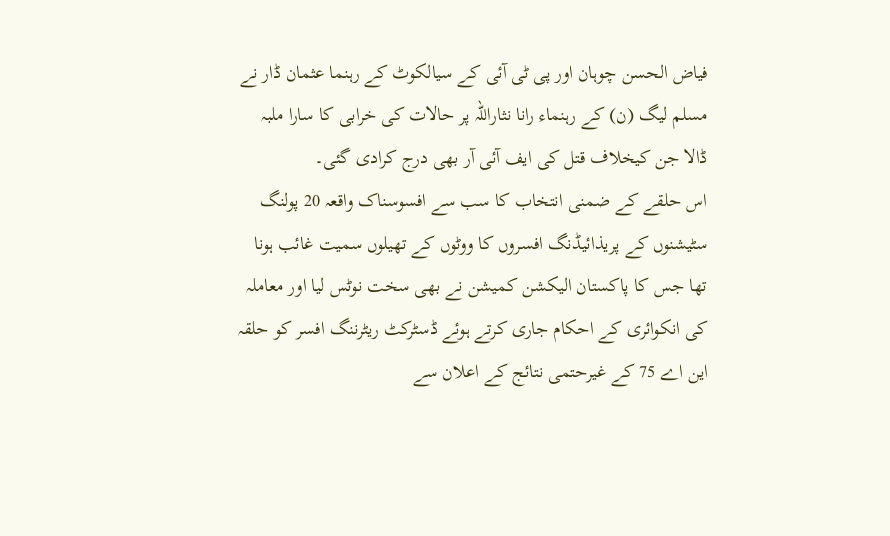فیاض الحسن چوہان اور پی ٹی آئی کے سیالکوٹ کے رہنما عثمان ڈار نے مسلم لیگ (ن) کے رہنماء رانا نثاراللہ پر حالات کی خرابی کا سارا ملبہ ڈالا جن کیخلاف قتل کی ایف آئی آر بھی درج کرادی گئی۔
اس حلقے کے ضمنی انتخاب کا سب سے افسوسناک واقعہ 20 پولنگ سٹیشنوں کے پریذائیڈنگ افسروں کا ووٹوں کے تھیلوں سمیت غائب ہونا تھا جس کا پاکستان الیکشن کمیشن نے بھی سخت نوٹس لیا اور معاملہ کی انکوائری کے احکام جاری کرتے ہوئے ڈسٹرکٹ ریٹرننگ افسر کو حلقہ این اے 75 کے غیرحتمی نتائج کے اعلان سے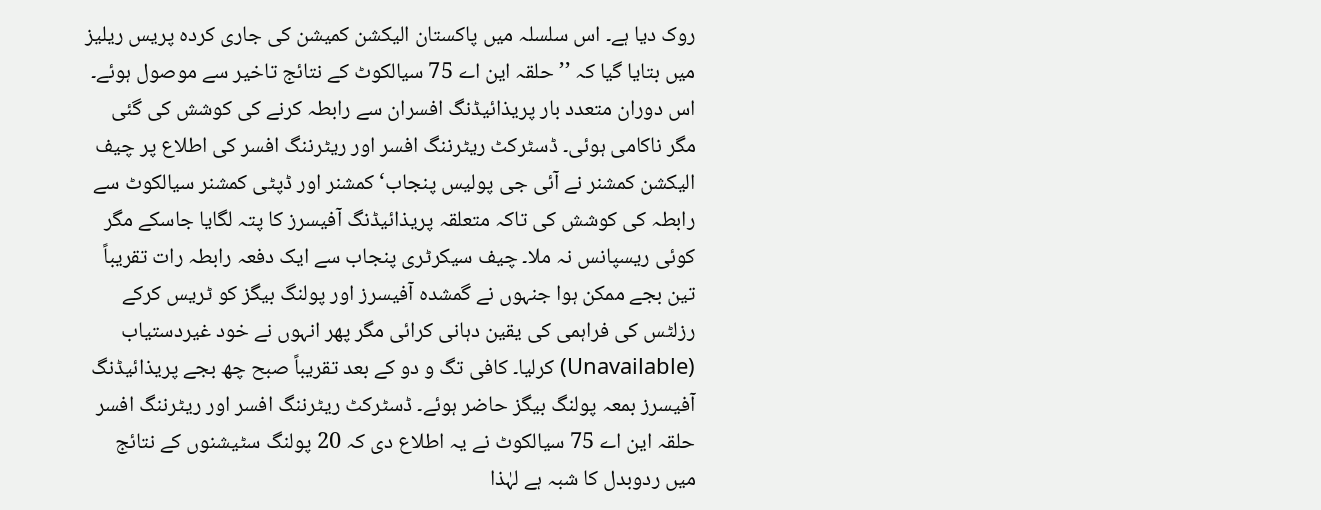روک دیا ہے۔ اس سلسلہ میں پاکستان الیکشن کمیشن کی جاری کردہ پریس ریلیز میں بتایا گیا کہ ’’حلقہ این اے 75 سیالکوٹ کے نتائج تاخیر سے موصول ہوئے۔ اس دوران متعدد بار پریذائیڈنگ افسران سے رابطہ کرنے کی کوشش کی گئی مگر ناکامی ہوئی۔ ڈسٹرکٹ ریٹرننگ افسر اور ریٹرننگ افسر کی اطلاع پر چیف الیکشن کمشنر نے آئی جی پولیس پنجاب‘ کمشنر اور ڈپٹی کمشنر سیالکوٹ سے رابطہ کی کوشش کی تاکہ متعلقہ پریذائیڈنگ آفیسرز کا پتہ لگایا جاسکے مگر کوئی ریسپانس نہ ملا۔ چیف سیکرٹری پنجاب سے ایک دفعہ رابطہ رات تقریباً تین بجے ممکن ہوا جنہوں نے گمشدہ آفیسرز اور پولنگ بیگز کو ٹریس کرکے رزلٹس کی فراہمی کی یقین دہانی کرائی مگر پھر انہوں نے خود غیردستیاب (Unavailable) کرلیا۔ کافی تگ و دو کے بعد تقریباً صبح چھ بجے پریذائیڈنگ آفیسرز بمعہ پولنگ بیگز حاضر ہوئے۔ ڈسٹرکٹ ریٹرننگ افسر اور ریٹرننگ افسر حلقہ این اے 75 سیالکوٹ نے یہ اطلاع دی کہ 20 پولنگ سٹیشنوں کے نتائج میں ردوبدل کا شبہ ہے لہٰذا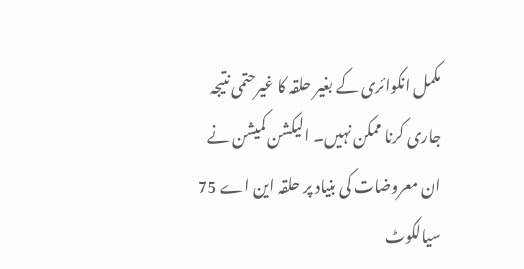مکمل انکوائری کے بغیر حلقہ کا غیرحتمی نتیجہ جاری کرنا ممکن نہیں۔ الیکشن کمیشن نے ان معروضات کی بنیاد پر حلقہ این اے 75 سیالکوٹ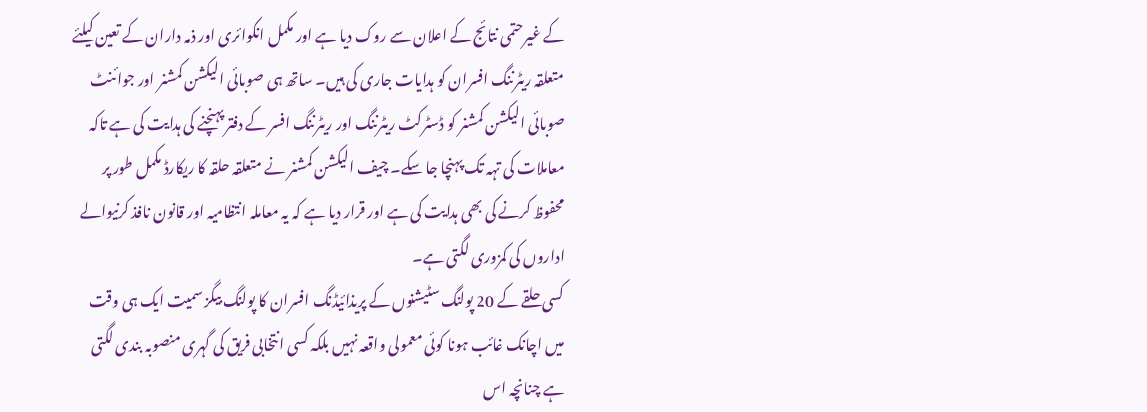کے غیرحتمی نتائج کے اعلان سے روک دیا ہے اور مکمل انکوائری اور ذمہ داران کے تعین کیلئے متعلقہ ریٹرننگ افسران کو ہدایات جاری کی ہیں۔ ساتھ ہی صوبائی الیکشن کمشنر اور جوائنٹ صوبائی الیکشن کمشنر کو ڈسٹرکٹ ریٹرننگ اور ریٹرننگ افسر کے دفتر پہنچنے کی ہدایت کی ہے تاکہ معاملات کی تہہ تک پہنچا جا سکے۔ چیف الیکشن کمشنر نے متعلقہ حلقہ کا ریکارڈ مکمل طور پر محفوظ کرنے کی بھی ہدایت کی ہے اور قرار دیا ہے کہ یہ معاملہ انتظامیہ اور قانون نافذ کرنیوالے اداروں کی کمزوری لگتی ہے۔
کسی حلقے کے 20 پولنگ سٹیشنوں کے پریذائیڈنگ افسران کا پولنگ بیگز سمیت ایک ہی وقت میں اچانک غائب ہونا کوئی معمولی واقعہ نہیں بلکہ کسی انتخابی فریق کی گہری منصوبہ بندی لگتی ہے چنانچہ اس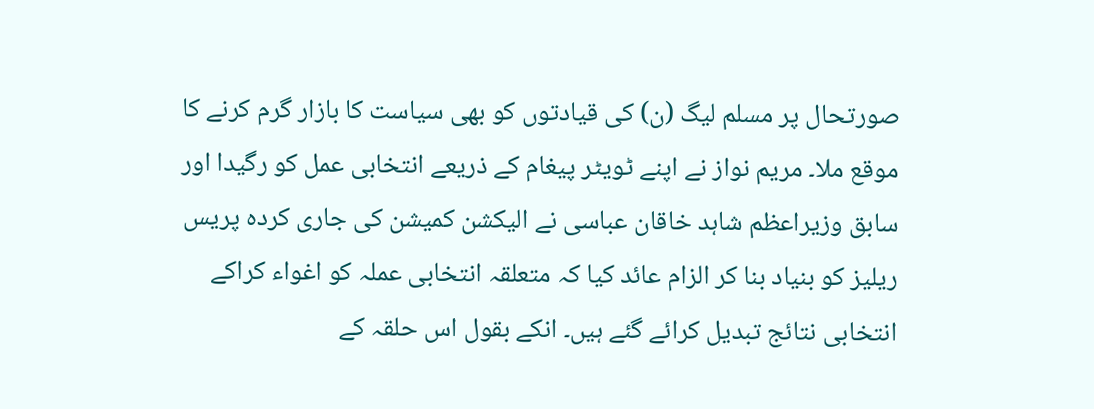صورتحال پر مسلم لیگ (ن) کی قیادتوں کو بھی سیاست کا بازار گرم کرنے کا موقع ملا۔ مریم نواز نے اپنے ٹویٹر پیغام کے ذریعے انتخابی عمل کو رگیدا اور سابق وزیراعظم شاہد خاقان عباسی نے الیکشن کمیشن کی جاری کردہ پریس ریلیز کو بنیاد بنا کر الزام عائد کیا کہ متعلقہ انتخابی عملہ کو اغواء کراکے انتخابی نتائج تبدیل کرائے گئے ہیں۔ انکے بقول اس حلقہ کے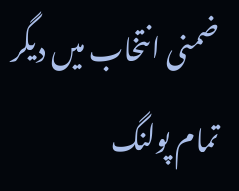ضمنی انتخاب میں دیگر تمام پولنگ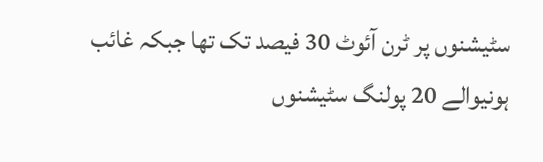سٹیشنوں پر ٹرن آئوٹ 30 فیصد تک تھا جبکہ غائب ہونیوالے 20 پولنگ سٹیشنوں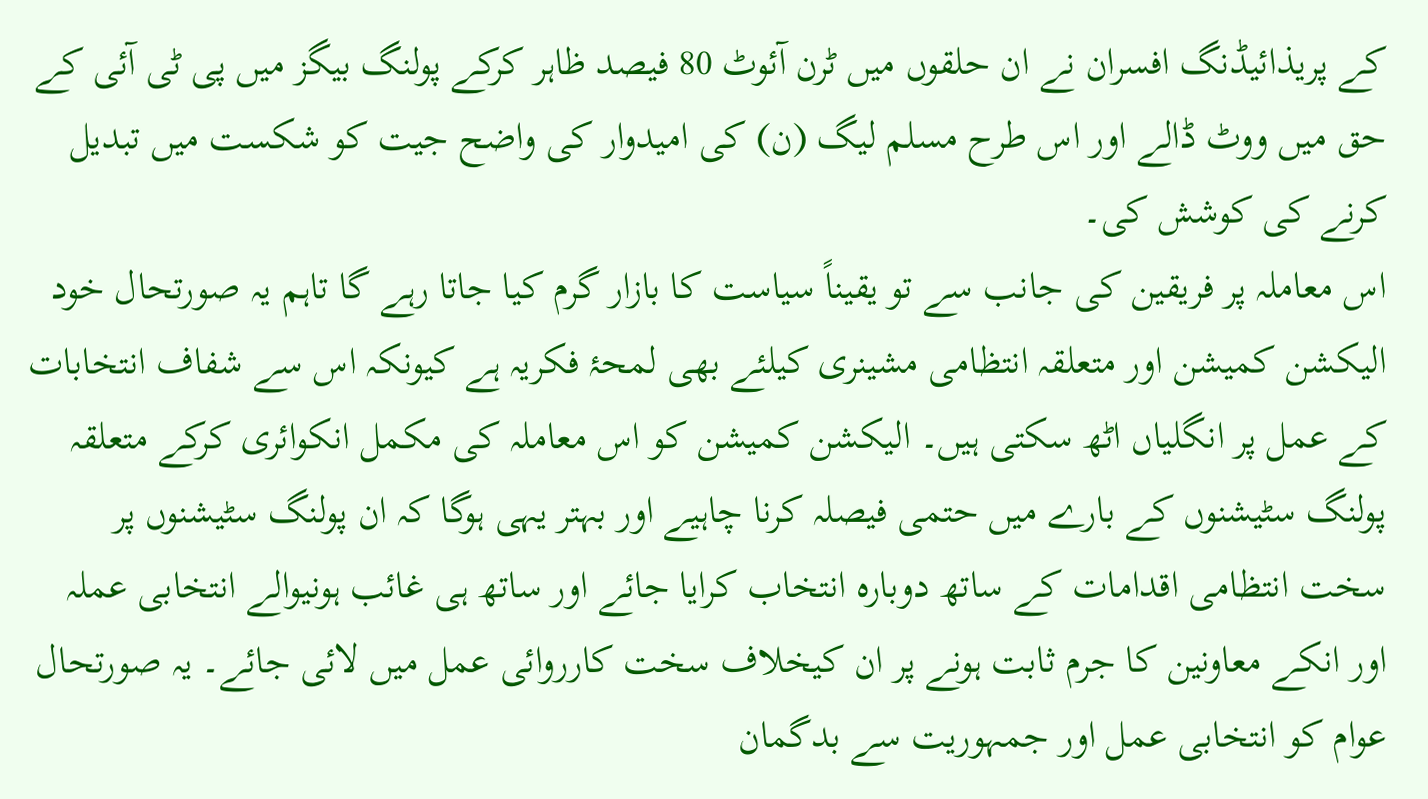کے پریذائیڈنگ افسران نے ان حلقوں میں ٹرن آئوٹ 80 فیصد ظاہر کرکے پولنگ بیگز میں پی ٹی آئی کے حق میں ووٹ ڈالے اور اس طرح مسلم لیگ (ن) کی امیدوار کی واضح جیت کو شکست میں تبدیل کرنے کی کوشش کی۔
اس معاملہ پر فریقین کی جانب سے تو یقیناً سیاست کا بازار گرم کیا جاتا رہے گا تاہم یہ صورتحال خود الیکشن کمیشن اور متعلقہ انتظامی مشینری کیلئے بھی لمحۂ فکریہ ہے کیونکہ اس سے شفاف انتخابات کے عمل پر انگلیاں اٹھ سکتی ہیں۔ الیکشن کمیشن کو اس معاملہ کی مکمل انکوائری کرکے متعلقہ پولنگ سٹیشنوں کے بارے میں حتمی فیصلہ کرنا چاہیے اور بہتر یہی ہوگا کہ ان پولنگ سٹیشنوں پر سخت انتظامی اقدامات کے ساتھ دوبارہ انتخاب کرایا جائے اور ساتھ ہی غائب ہونیوالے انتخابی عملہ اور انکے معاونین کا جرم ثابت ہونے پر ان کیخلاف سخت کارروائی عمل میں لائی جائے۔ یہ صورتحال عوام کو انتخابی عمل اور جمہوریت سے بدگمان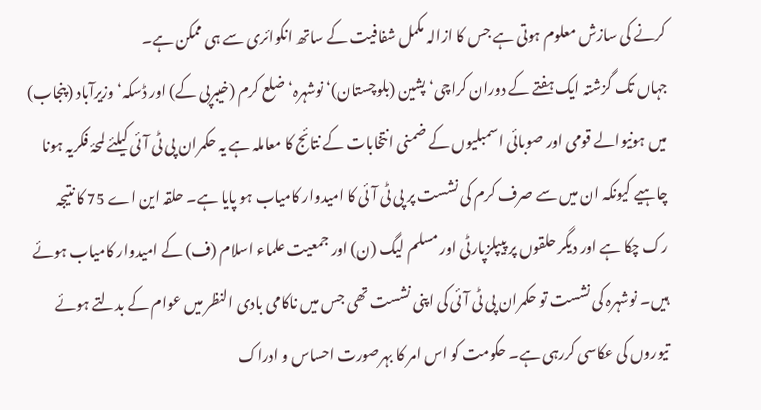کرنے کی سازش معلوم ہوتی ہے جس کا ازالہ مکمل شفافیت کے ساتھ انکوائری سے ہی ممکن ہے۔
جہاں تک گزشتہ ایک ہفتے کے دوران کراچی‘ پشین (بلوچستان)‘ نوشہرہ‘ ضلع کرم (خیبرپی کے) اور ڈسکہ‘وزیرآباد (پنجاب) میں ہونیوالے قومی اور صوبائی اسمبلیوں کے ضمنی انتخابات کے نتائج کا معاملہ ہے یہ حکمران پی ٹی آئی کیلئے لمحۂ فکریہ ہونا چاہیے کیونکہ ان میں سے صرف کرم کی نشست پر پی ٹی آئی کا امیدوار کامیاب ہو پایا ہے۔ حلقہ این اے 75 کا نتیجہ رک چکا ہے اور دیگر حلقوں پر پیپلزپارٹی اور مسلم لیگ (ن) اور جمعیت علماء اسلام (ف) کے امیدوار کامیاب ہوئے ہیں۔ نوشہرہ کی نشست تو حکمران پی ٹی آئی کی اپنی نشست تھی جس میں ناکامی بادی النظر میں عوام کے بدلتے ہوئے تیوروں کی عکاسی کررہی ہے۔ حکومت کو اس امر کا بہرصورت احساس و ادراک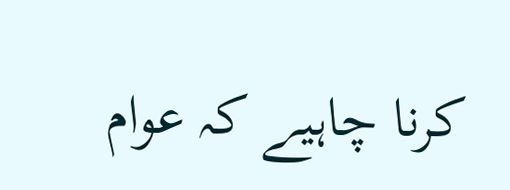کرنا چاہیے کہ عوام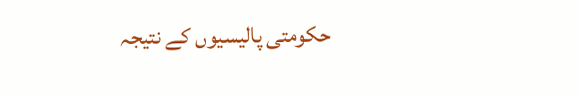حکومتی پالیسیوں کے نتیجہ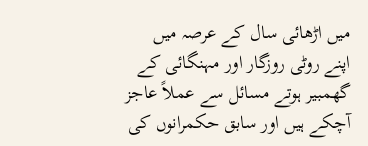میں اڑھائی سال کے عرصہ میں اپنے روٹی روزگار اور مہنگائی کے گھمبیر ہوتے مسائل سے عملاً عاجز آچکے ہیں اور سابق حکمرانوں کی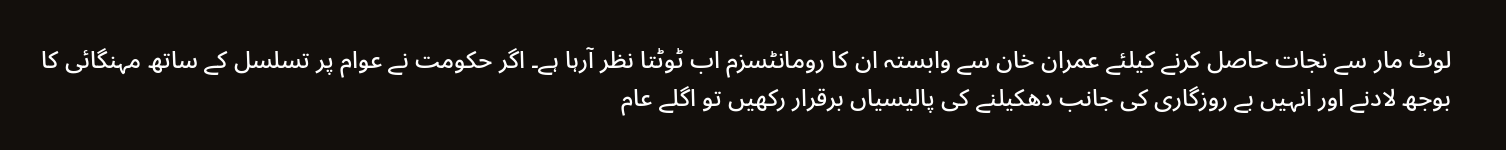لوٹ مار سے نجات حاصل کرنے کیلئے عمران خان سے وابستہ ان کا رومانٹسزم اب ٹوٹتا نظر آرہا ہے۔ اگر حکومت نے عوام پر تسلسل کے ساتھ مہنگائی کا بوجھ لادنے اور انہیں بے روزگاری کی جانب دھکیلنے کی پالیسیاں برقرار رکھیں تو اگلے عام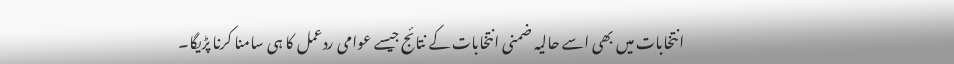انتخابات میں بھی اسے حالیہ ضمنی انتخابات کے نتائج جیسے عوامی ردعمل کا ہی سامنا کرنا پڑیگا۔